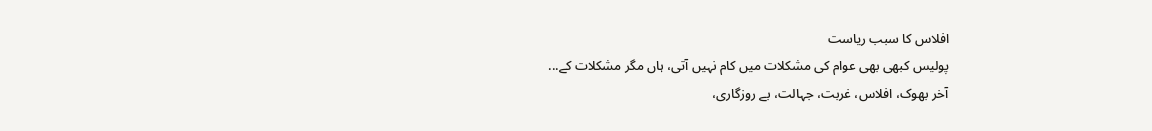افلاس کا سبب ریاست
پولیس کبھی بھی عوام کی مشکلات میں کام نہیں آتی، ہاں مگر مشکلات کے...
آخر بھوک، افلاس، غربت، جہالت، بے روزگاری،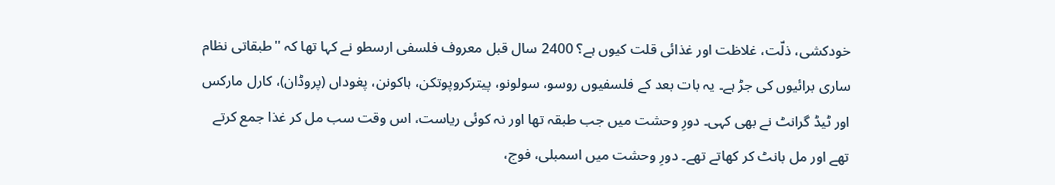خودکشی، ذلّت، غلاظت اور غذائی قلت کیوں ہے؟ 2400 سال قبل معروف فلسفی ارسطو نے کہا تھا کہ ''طبقاتی نظام ساری برائیوں کی جڑ ہے۔ یہ بات بعد کے فلسفیوں روسو، سولونو، پیترکروپوتکن، ہاکونن، پغوداں (پروڈان)، کارل مارکس اور ٹیڈ گرانٹ نے بھی کہی۔ دورِ وحشت میں جب طبقہ تھا اور نہ کوئی ریاست، اس وقت سب مل کر غذا جمع کرتے تھے اور مل بانٹ کر کھاتے تھے۔ دورِ وحشت میں اسمبلی، فوج،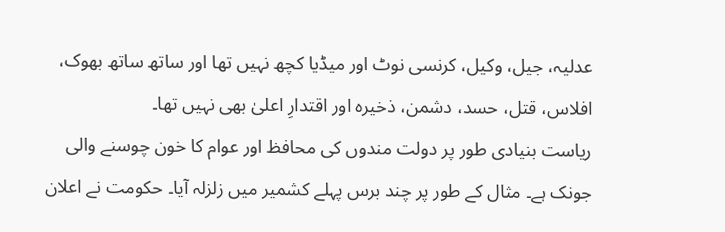عدلیہ، جیل، وکیل، کرنسی نوٹ اور میڈیا کچھ نہیں تھا اور ساتھ ساتھ بھوک، افلاس، قتل، حسد، دشمن، ذخیرہ اور اقتدارِ اعلیٰ بھی نہیں تھا۔
ریاست بنیادی طور پر دولت مندوں کی محافظ اور عوام کا خون چوسنے والی جونک ہے۔ مثال کے طور پر چند برس پہلے کشمیر میں زلزلہ آیا۔ حکومت نے اعلان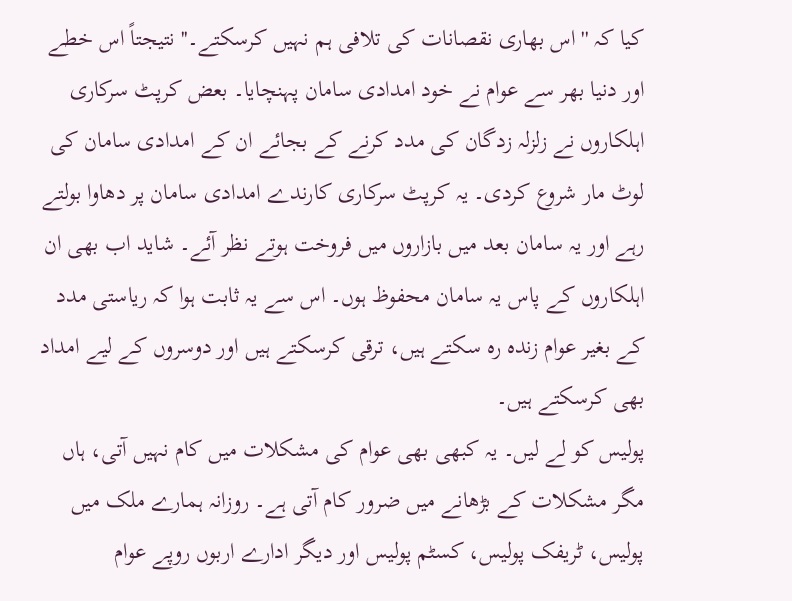کیا کہ ''اس بھاری نقصانات کی تلافی ہم نہیں کرسکتے۔'' نتیجتاً اس خطے اور دنیا بھر سے عوام نے خود امدادی سامان پہنچایا۔ بعض کرپٹ سرکاری اہلکاروں نے زلزلہ زدگان کی مدد کرنے کے بجائے ان کے امدادی سامان کی لوٹ مار شروع کردی۔ یہ کرپٹ سرکاری کارندے امدادی سامان پر دھاوا بولتے رہے اور یہ سامان بعد میں بازاروں میں فروخت ہوتے نظر آئے۔ شاید اب بھی ان اہلکاروں کے پاس یہ سامان محفوظ ہوں۔ اس سے یہ ثابت ہوا کہ ریاستی مدد کے بغیر عوام زندہ رہ سکتے ہیں، ترقی کرسکتے ہیں اور دوسروں کے لیے امداد بھی کرسکتے ہیں۔
پولیس کو لے لیں۔ یہ کبھی بھی عوام کی مشکلات میں کام نہیں آتی، ہاں مگر مشکلات کے بڑھانے میں ضرور کام آتی ہے۔ روزانہ ہمارے ملک میں پولیس، ٹریفک پولیس، کسٹم پولیس اور دیگر ادارے اربوں روپے عوام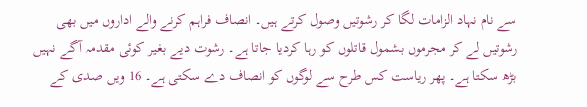سے نام نہاد الزامات لگا کر رشوتیں وصول کرتے ہیں۔ انصاف فراہم کرنے والے اداروں میں بھی رشوتیں لے کر مجرموں بشمول قاتلوں کو رہا کردیا جاتا ہے۔ رشوت دیے بغیر کوئی مقدمہ آگے نہیں بڑھ سکتا ہے۔ پھر ریاست کس طرح سے لوگوں کو انصاف دے سکتی ہے۔ 16 ویں صدی کے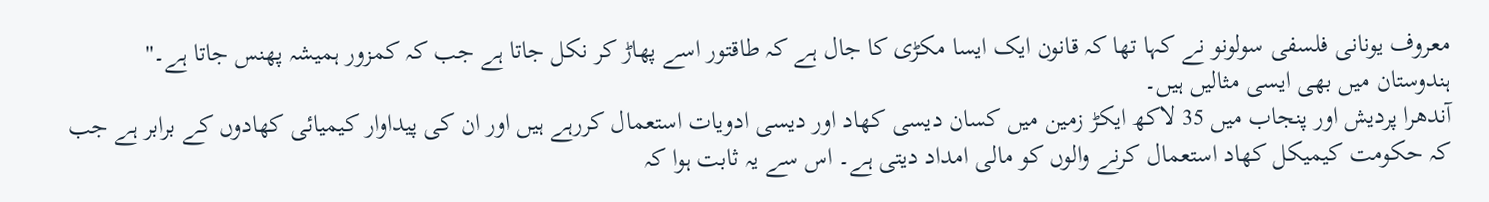معروف یونانی فلسفی سولونو نے کہا تھا کہ قانون ایک ایسا مکڑی کا جال ہے کہ طاقتور اسے پھاڑ کر نکل جاتا ہے جب کہ کمزور ہمیشہ پھنس جاتا ہے۔'' ہندوستان میں بھی ایسی مثالیں ہیں۔
آندھرا پردیش اور پنجاب میں 35 لاکھ ایکڑ زمین میں کسان دیسی کھاد اور دیسی ادویات استعمال کررہے ہیں اور ان کی پیداوار کیمیائی کھادوں کے برابر ہے جب کہ حکومت کیمیکل کھاد استعمال کرنے والوں کو مالی امداد دیتی ہے۔ اس سے یہ ثابت ہوا کہ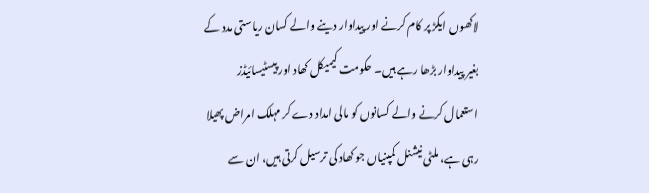لاکھوں ایکڑ پر کام کرنے اور پیداوار دینے والے کسان ریاستی مدد کے بغیر پیداوار بڑھا رہے ہیں۔ حکومت کیمیکل کھاد اور پیسٹیسائیڈز استعمال کرنے والے کسانوں کو مالی امداد دے کر مہلک امراض پھیلا رہی ہے، ملٹی نیشنل کمپنیاں جو کھاد کی ترسیل کرتی ہیں، ان سے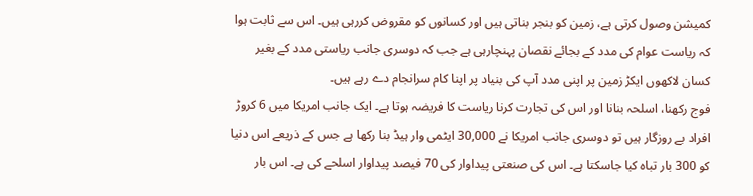کمیشن وصول کرتی ہے، زمین کو بنجر بناتی ہیں اور کسانوں کو مقروض کررہی ہیں۔ اس سے ثابت ہوا کہ ریاست عوام کی مدد کے بجائے نقصان پہنچارہی ہے جب کہ دوسری جانب ریاستی مدد کے بغیر کسان لاکھوں ایکڑ زمین پر اپنی مدد آپ کی بنیاد پر اپنا کام سرانجام دے رہے ہیں۔
فوج رکھنا، اسلحہ بنانا اور اس کی تجارت کرنا ریاست کا فریضہ ہوتا ہے۔ ایک جانب امریکا میں 6 کروڑ افراد بے روزگار ہیں تو دوسری جانب امریکا نے 30,000 ایٹمی وار ہیڈ بنا رکھا ہے جس کے ذریعے اس دنیا کو 300 بار تباہ کیا جاسکتا ہے۔ اس کی صنعتی پیداوار کی 70 فیصد پیداوار اسلحے کی ہے۔ اس بار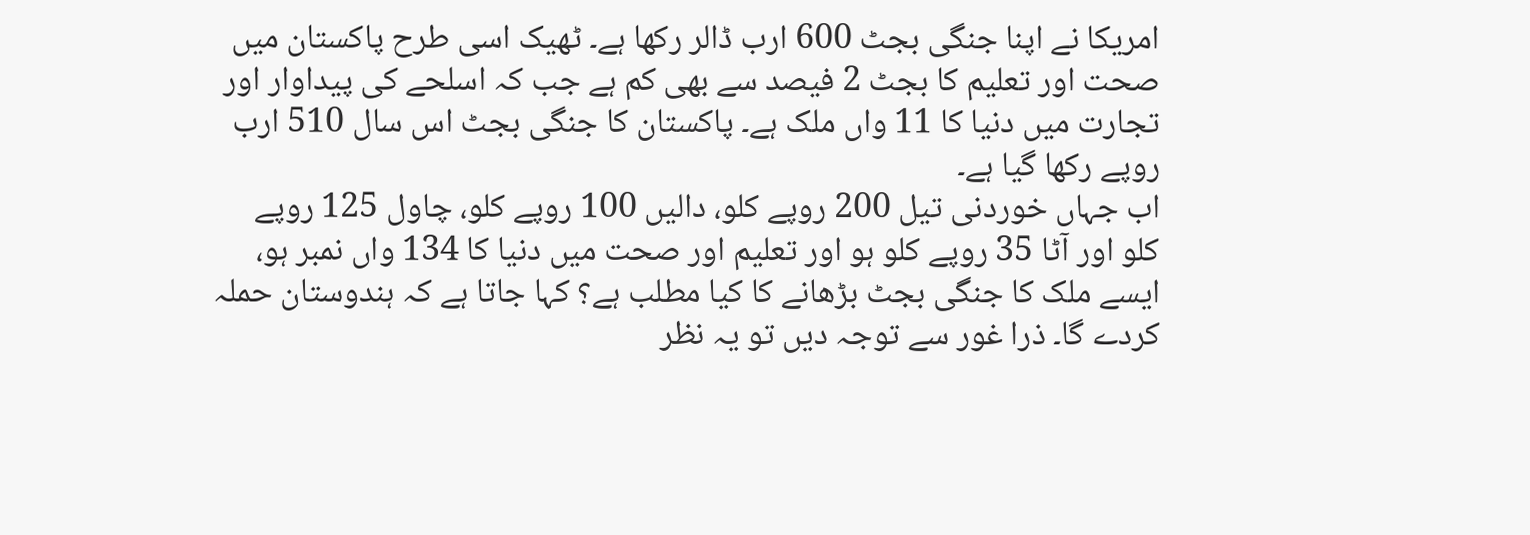امریکا نے اپنا جنگی بجٹ 600 ارب ڈالر رکھا ہے۔ ٹھیک اسی طرح پاکستان میں صحت اور تعلیم کا بجٹ 2 فیصد سے بھی کم ہے جب کہ اسلحے کی پیداوار اور تجارت میں دنیا کا 11 واں ملک ہے۔ پاکستان کا جنگی بجٹ اس سال 510 ارب روپے رکھا گیا ہے۔
اب جہاں خوردنی تیل 200 روپے کلو، دالیں 100 روپے کلو، چاول 125 روپے کلو اور آٹا 35 روپے کلو ہو اور تعلیم اور صحت میں دنیا کا 134 واں نمبر ہو، ایسے ملک کا جنگی بجٹ بڑھانے کا کیا مطلب ہے؟ کہا جاتا ہے کہ ہندوستان حملہ کردے گا۔ ذرا غور سے توجہ دیں تو یہ نظر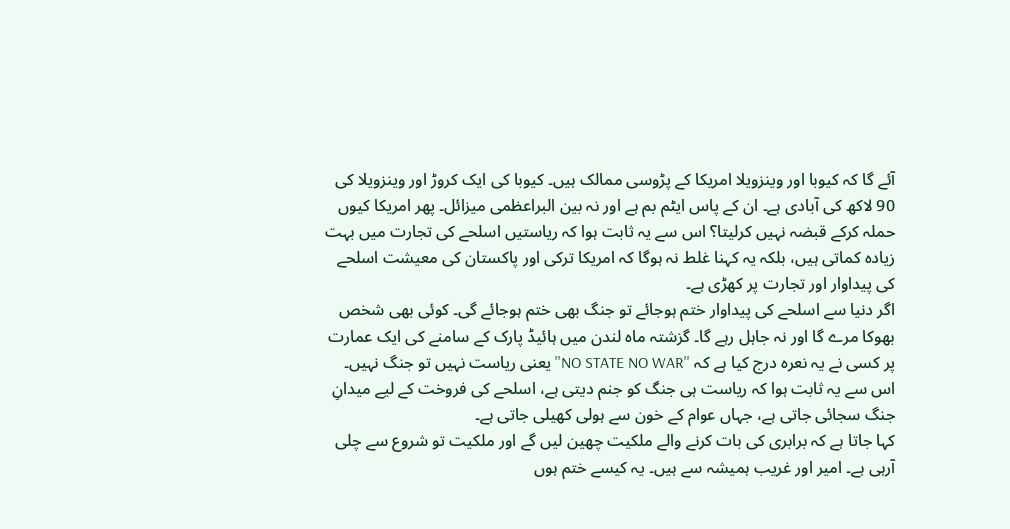آئے گا کہ کیوبا اور وینزویلا امریکا کے پڑوسی ممالک ہیں۔ کیوبا کی ایک کروڑ اور وینزویلا کی 90 لاکھ کی آبادی ہے۔ ان کے پاس ایٹم بم ہے اور نہ بین البراعظمی میزائل۔ پھر امریکا کیوں حملہ کرکے قبضہ نہیں کرلیتا؟ اس سے یہ ثابت ہوا کہ ریاستیں اسلحے کی تجارت میں بہت زیادہ کماتی ہیں، بلکہ یہ کہنا غلط نہ ہوگا کہ امریکا ترکی اور پاکستان کی معیشت اسلحے کی پیداوار اور تجارت پر کھڑی ہے۔
اگر دنیا سے اسلحے کی پیداوار ختم ہوجائے تو جنگ بھی ختم ہوجائے گی۔ کوئی بھی شخص بھوکا مرے گا اور نہ جاہل رہے گا۔ گزشتہ ماہ لندن میں ہائیڈ پارک کے سامنے کی ایک عمارت پر کسی نے یہ نعرہ درج کیا ہے کہ ''NO STATE NO WAR'' یعنی ریاست نہیں تو جنگ نہیں۔ اس سے یہ ثابت ہوا کہ ریاست ہی جنگ کو جنم دیتی ہے، اسلحے کی فروخت کے لیے میدانِ جنگ سجائی جاتی ہے، جہاں عوام کے خون سے ہولی کھیلی جاتی ہے۔
کہا جاتا ہے کہ برابری کی بات کرنے والے ملکیت چھین لیں گے اور ملکیت تو شروع سے چلی آرہی ہے۔ امیر اور غریب ہمیشہ سے ہیں۔ یہ کیسے ختم ہوں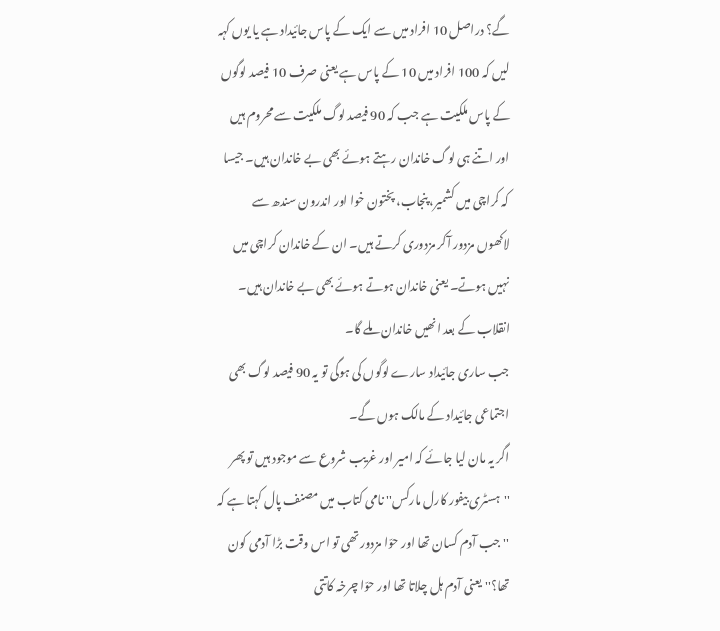گے؟ دراصل 10 افراد میں سے ایک کے پاس جائیداد ہے یا یوں کہہ لیں کہ 100 افراد میں 10 کے پاس ہے یعنی صرف 10 فیصد لوگوں کے پاس ملکیت ہے جب کہ 90 فیصد لوگ ملکیت سے محروم ہیں اور اتنے ہی لوگ خاندان رہتے ہوئے بھی بے خاندان ہیں۔ جیسا کہ کراچی میں کشمیر، پنجاب، پختون خوا اور اندرون سندھ سے لاکھوں مزدور آکر مزدوری کرتے ہیں۔ ان کے خاندان کراچی میں نہیں ہوتے۔ یعنی خاندان ہوتے ہوئے بھی بے خاندان ہیں۔ انقلاب کے بعد انھیں خاندان ملے گا۔
جب ساری جائیداد سارے لوگوں کی ہوگی تو یہ 90 فیصد لوگ بھی اجتماعی جائیداد کے مالک ہوں گے۔
اگر یہ مان لیا جائے کہ امیر اور غریب شروع سے موجود ہیں تو پھر ''ہسٹری بیفور کارل مارکس'' نامی کتاب میں مصنف پال کہتا ہے کہ ''جب آدم کسان تھا اور حوّا مزدور تھی تو اس وقت بڑا آدمی کون تھا؟'' یعنی آدم ہل چلاتا تھا اور حوّا چرخہ کاتتی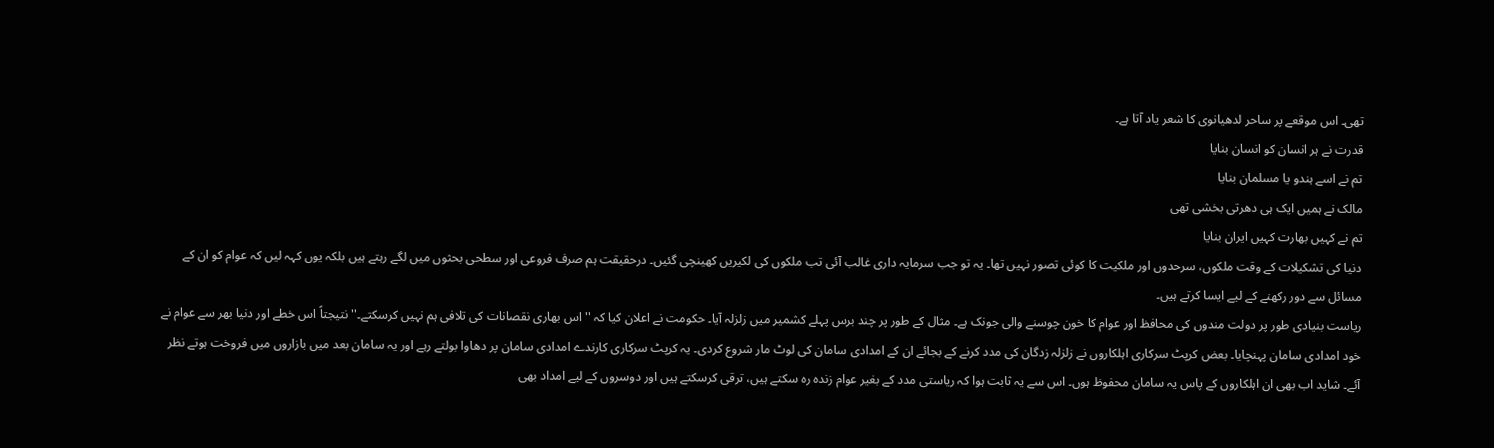تھی۔ اس موقعے پر ساحر لدھیانوی کا شعر یاد آتا ہے۔
قدرت نے ہر انسان کو انسان بنایا
تم نے اسے ہندو یا مسلمان بنایا
مالک نے ہمیں ایک ہی دھرتی بخشی تھی
تم نے کہیں بھارت کہیں ایران بنایا
دنیا کی تشکیلات کے وقت ملکوں، سرحدوں اور ملکیت کا کوئی تصور نہیں تھا۔ یہ تو جب سرمایہ داری غالب آئی تب ملکوں کی لکیریں کھینچی گئیں۔ درحقیقت ہم صرف فروعی اور سطحی بحثوں میں لگے رہتے ہیں بلکہ یوں کہہ لیں کہ عوام کو ان کے مسائل سے دور رکھنے کے لیے ایسا کرتے ہیں۔
ریاست بنیادی طور پر دولت مندوں کی محافظ اور عوام کا خون چوسنے والی جونک ہے۔ مثال کے طور پر چند برس پہلے کشمیر میں زلزلہ آیا۔ حکومت نے اعلان کیا کہ ''اس بھاری نقصانات کی تلافی ہم نہیں کرسکتے۔'' نتیجتاً اس خطے اور دنیا بھر سے عوام نے خود امدادی سامان پہنچایا۔ بعض کرپٹ سرکاری اہلکاروں نے زلزلہ زدگان کی مدد کرنے کے بجائے ان کے امدادی سامان کی لوٹ مار شروع کردی۔ یہ کرپٹ سرکاری کارندے امدادی سامان پر دھاوا بولتے رہے اور یہ سامان بعد میں بازاروں میں فروخت ہوتے نظر آئے۔ شاید اب بھی ان اہلکاروں کے پاس یہ سامان محفوظ ہوں۔ اس سے یہ ثابت ہوا کہ ریاستی مدد کے بغیر عوام زندہ رہ سکتے ہیں، ترقی کرسکتے ہیں اور دوسروں کے لیے امداد بھی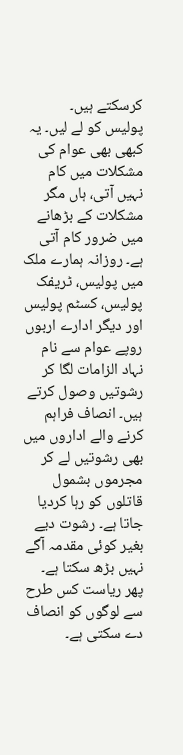کرسکتے ہیں۔
پولیس کو لے لیں۔ یہ کبھی بھی عوام کی مشکلات میں کام نہیں آتی، ہاں مگر مشکلات کے بڑھانے میں ضرور کام آتی ہے۔ روزانہ ہمارے ملک میں پولیس، ٹریفک پولیس، کسٹم پولیس اور دیگر ادارے اربوں روپے عوام سے نام نہاد الزامات لگا کر رشوتیں وصول کرتے ہیں۔ انصاف فراہم کرنے والے اداروں میں بھی رشوتیں لے کر مجرموں بشمول قاتلوں کو رہا کردیا جاتا ہے۔ رشوت دیے بغیر کوئی مقدمہ آگے نہیں بڑھ سکتا ہے۔ پھر ریاست کس طرح سے لوگوں کو انصاف دے سکتی ہے۔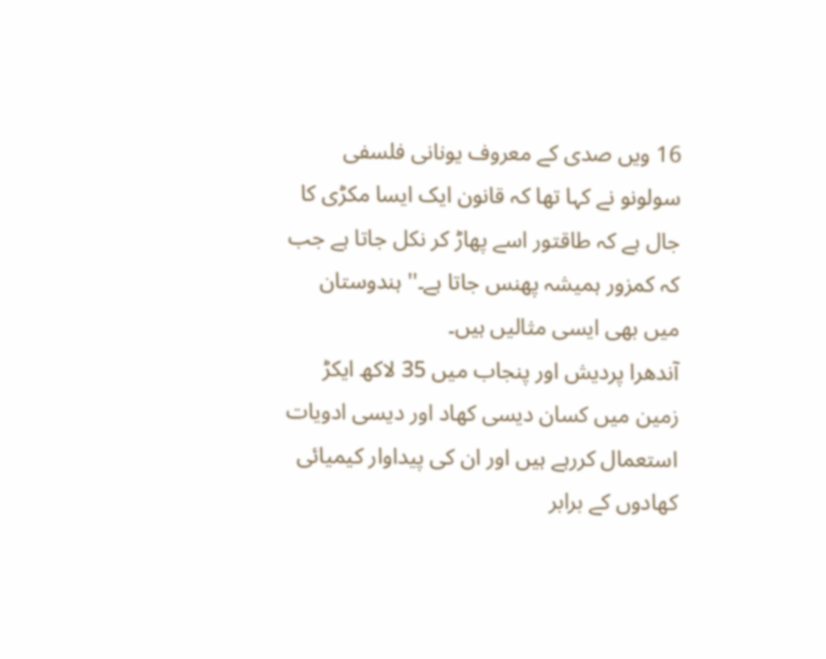16 ویں صدی کے معروف یونانی فلسفی سولونو نے کہا تھا کہ قانون ایک ایسا مکڑی کا جال ہے کہ طاقتور اسے پھاڑ کر نکل جاتا ہے جب کہ کمزور ہمیشہ پھنس جاتا ہے۔'' ہندوستان میں بھی ایسی مثالیں ہیں۔
آندھرا پردیش اور پنجاب میں 35 لاکھ ایکڑ زمین میں کسان دیسی کھاد اور دیسی ادویات استعمال کررہے ہیں اور ان کی پیداوار کیمیائی کھادوں کے برابر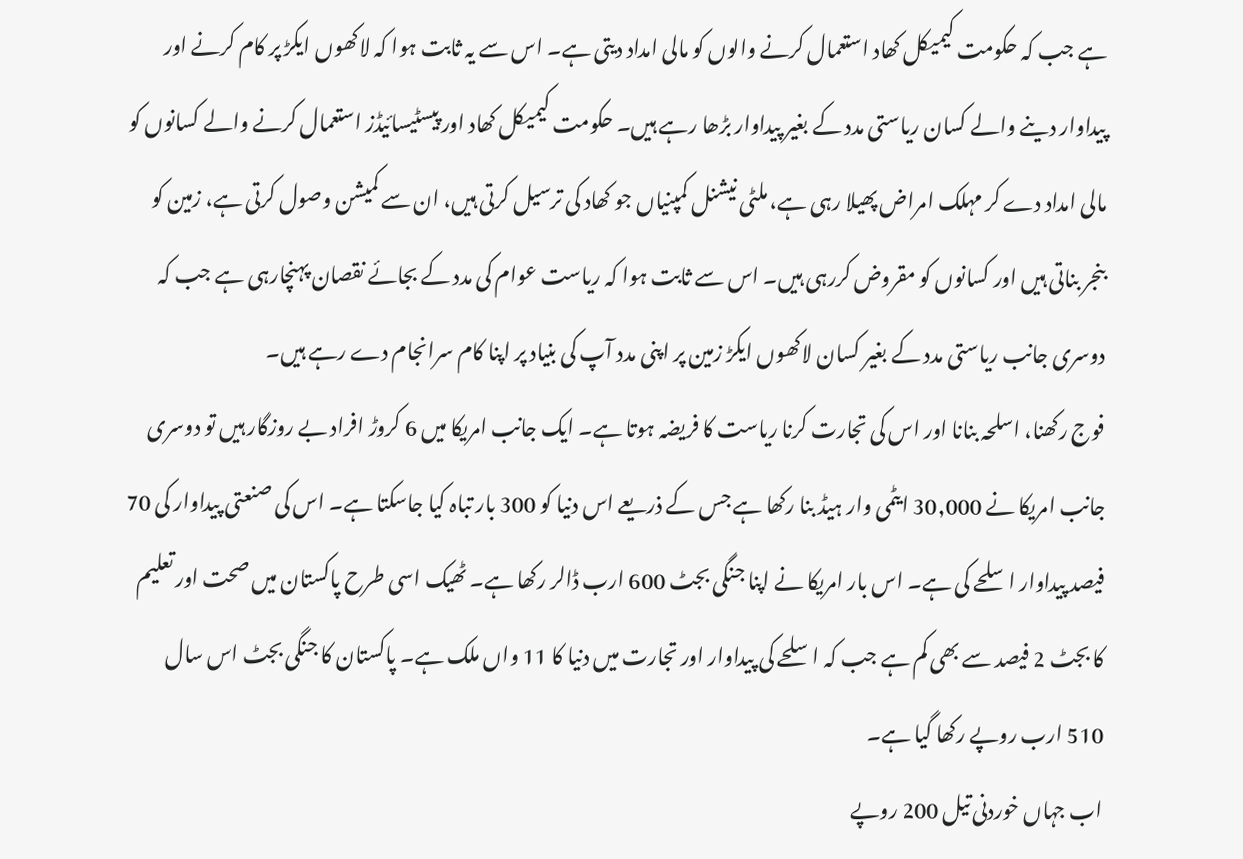ہے جب کہ حکومت کیمیکل کھاد استعمال کرنے والوں کو مالی امداد دیتی ہے۔ اس سے یہ ثابت ہوا کہ لاکھوں ایکڑ پر کام کرنے اور پیداوار دینے والے کسان ریاستی مدد کے بغیر پیداوار بڑھا رہے ہیں۔ حکومت کیمیکل کھاد اور پیسٹیسائیڈز استعمال کرنے والے کسانوں کو مالی امداد دے کر مہلک امراض پھیلا رہی ہے، ملٹی نیشنل کمپنیاں جو کھاد کی ترسیل کرتی ہیں، ان سے کمیشن وصول کرتی ہے، زمین کو بنجر بناتی ہیں اور کسانوں کو مقروض کررہی ہیں۔ اس سے ثابت ہوا کہ ریاست عوام کی مدد کے بجائے نقصان پہنچارہی ہے جب کہ دوسری جانب ریاستی مدد کے بغیر کسان لاکھوں ایکڑ زمین پر اپنی مدد آپ کی بنیاد پر اپنا کام سرانجام دے رہے ہیں۔
فوج رکھنا، اسلحہ بنانا اور اس کی تجارت کرنا ریاست کا فریضہ ہوتا ہے۔ ایک جانب امریکا میں 6 کروڑ افراد بے روزگار ہیں تو دوسری جانب امریکا نے 30,000 ایٹمی وار ہیڈ بنا رکھا ہے جس کے ذریعے اس دنیا کو 300 بار تباہ کیا جاسکتا ہے۔ اس کی صنعتی پیداوار کی 70 فیصد پیداوار اسلحے کی ہے۔ اس بار امریکا نے اپنا جنگی بجٹ 600 ارب ڈالر رکھا ہے۔ ٹھیک اسی طرح پاکستان میں صحت اور تعلیم کا بجٹ 2 فیصد سے بھی کم ہے جب کہ اسلحے کی پیداوار اور تجارت میں دنیا کا 11 واں ملک ہے۔ پاکستان کا جنگی بجٹ اس سال 510 ارب روپے رکھا گیا ہے۔
اب جہاں خوردنی تیل 200 روپے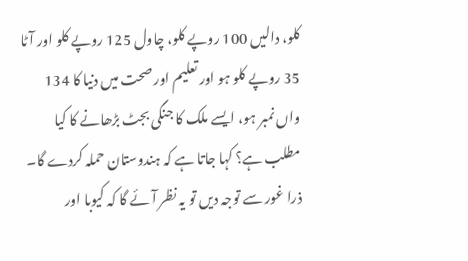کلو، دالیں 100 روپے کلو، چاول 125 روپے کلو اور آٹا 35 روپے کلو ہو اور تعلیم اور صحت میں دنیا کا 134 واں نمبر ہو، ایسے ملک کا جنگی بجٹ بڑھانے کا کیا مطلب ہے؟ کہا جاتا ہے کہ ہندوستان حملہ کردے گا۔ ذرا غور سے توجہ دیں تو یہ نظر آئے گا کہ کیوبا اور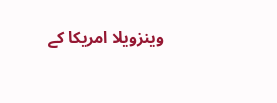وینزویلا امریکا کے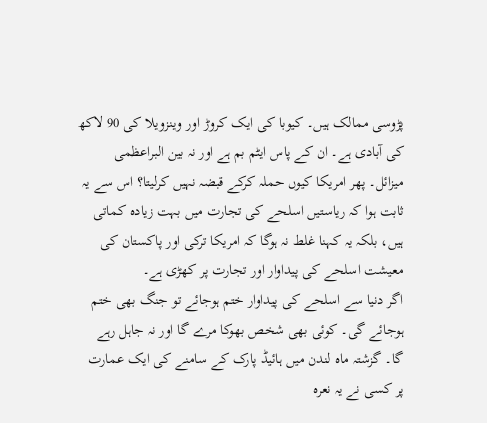پڑوسی ممالک ہیں۔ کیوبا کی ایک کروڑ اور وینزویلا کی 90 لاکھ کی آبادی ہے۔ ان کے پاس ایٹم بم ہے اور نہ بین البراعظمی میزائل۔ پھر امریکا کیوں حملہ کرکے قبضہ نہیں کرلیتا؟ اس سے یہ ثابت ہوا کہ ریاستیں اسلحے کی تجارت میں بہت زیادہ کماتی ہیں، بلکہ یہ کہنا غلط نہ ہوگا کہ امریکا ترکی اور پاکستان کی معیشت اسلحے کی پیداوار اور تجارت پر کھڑی ہے۔
اگر دنیا سے اسلحے کی پیداوار ختم ہوجائے تو جنگ بھی ختم ہوجائے گی۔ کوئی بھی شخص بھوکا مرے گا اور نہ جاہل رہے گا۔ گزشتہ ماہ لندن میں ہائیڈ پارک کے سامنے کی ایک عمارت پر کسی نے یہ نعرہ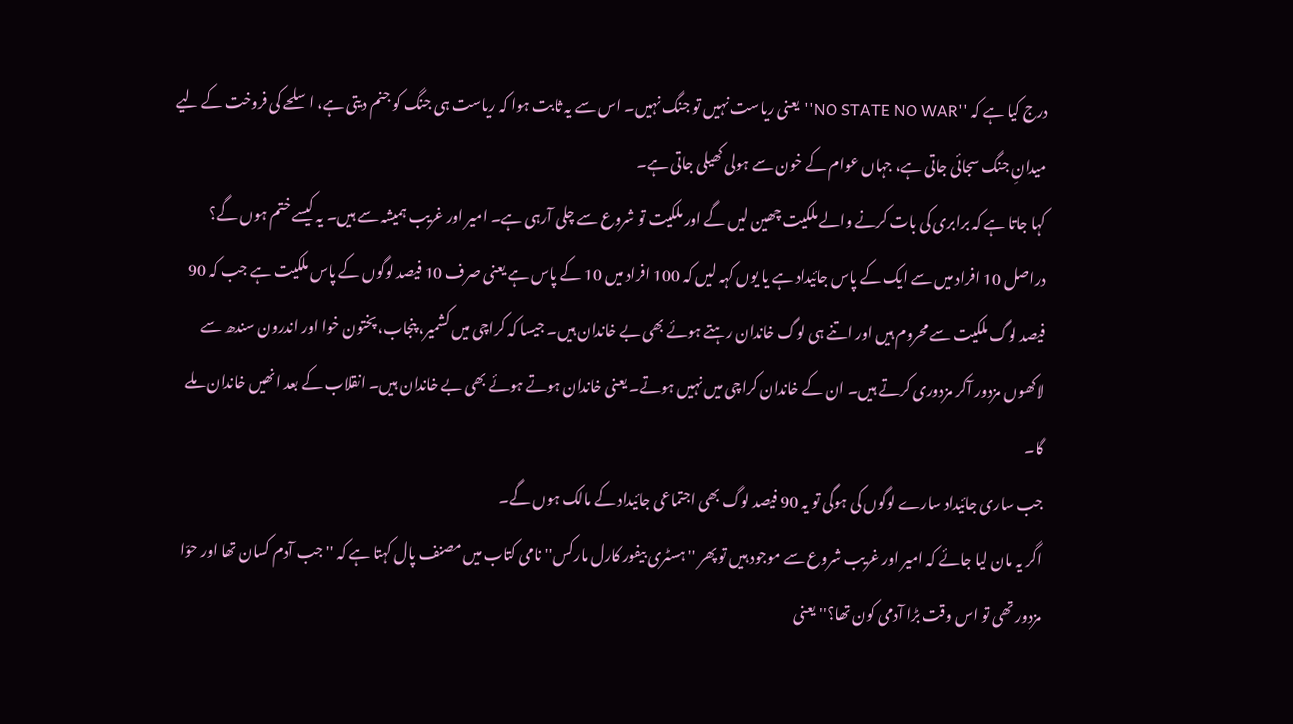درج کیا ہے کہ ''NO STATE NO WAR'' یعنی ریاست نہیں تو جنگ نہیں۔ اس سے یہ ثابت ہوا کہ ریاست ہی جنگ کو جنم دیتی ہے، اسلحے کی فروخت کے لیے میدانِ جنگ سجائی جاتی ہے، جہاں عوام کے خون سے ہولی کھیلی جاتی ہے۔
کہا جاتا ہے کہ برابری کی بات کرنے والے ملکیت چھین لیں گے اور ملکیت تو شروع سے چلی آرہی ہے۔ امیر اور غریب ہمیشہ سے ہیں۔ یہ کیسے ختم ہوں گے؟ دراصل 10 افراد میں سے ایک کے پاس جائیداد ہے یا یوں کہہ لیں کہ 100 افراد میں 10 کے پاس ہے یعنی صرف 10 فیصد لوگوں کے پاس ملکیت ہے جب کہ 90 فیصد لوگ ملکیت سے محروم ہیں اور اتنے ہی لوگ خاندان رہتے ہوئے بھی بے خاندان ہیں۔ جیسا کہ کراچی میں کشمیر، پنجاب، پختون خوا اور اندرون سندھ سے لاکھوں مزدور آکر مزدوری کرتے ہیں۔ ان کے خاندان کراچی میں نہیں ہوتے۔ یعنی خاندان ہوتے ہوئے بھی بے خاندان ہیں۔ انقلاب کے بعد انھیں خاندان ملے گا۔
جب ساری جائیداد سارے لوگوں کی ہوگی تو یہ 90 فیصد لوگ بھی اجتماعی جائیداد کے مالک ہوں گے۔
اگر یہ مان لیا جائے کہ امیر اور غریب شروع سے موجود ہیں تو پھر ''ہسٹری بیفور کارل مارکس'' نامی کتاب میں مصنف پال کہتا ہے کہ ''جب آدم کسان تھا اور حوّا مزدور تھی تو اس وقت بڑا آدمی کون تھا؟'' یعنی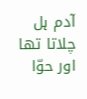آدم ہل چلاتا تھا اور حوّا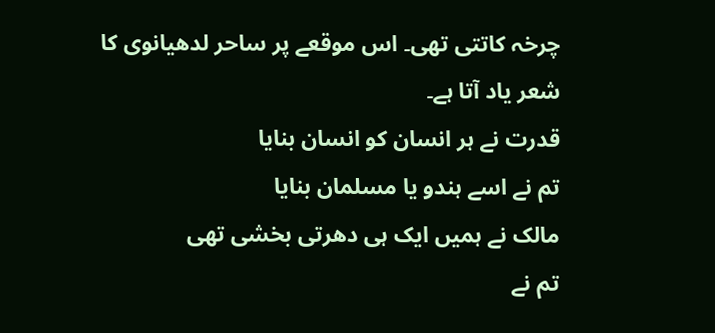چرخہ کاتتی تھی۔ اس موقعے پر ساحر لدھیانوی کا شعر یاد آتا ہے۔
قدرت نے ہر انسان کو انسان بنایا
تم نے اسے ہندو یا مسلمان بنایا
مالک نے ہمیں ایک ہی دھرتی بخشی تھی
تم نے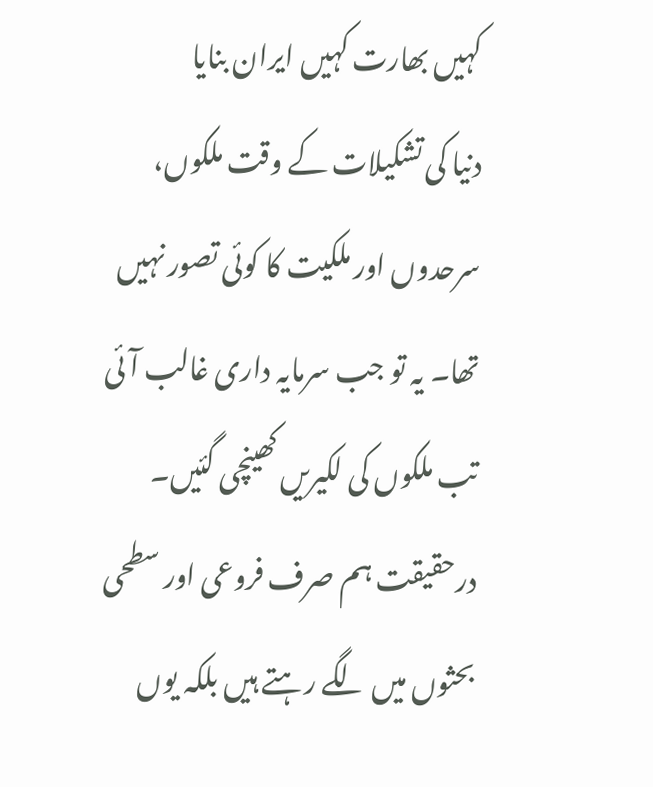کہیں بھارت کہیں ایران بنایا
دنیا کی تشکیلات کے وقت ملکوں، سرحدوں اور ملکیت کا کوئی تصور نہیں تھا۔ یہ تو جب سرمایہ داری غالب آئی تب ملکوں کی لکیریں کھینچی گئیں۔ درحقیقت ہم صرف فروعی اور سطحی بحثوں میں لگے رہتے ہیں بلکہ یوں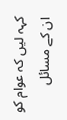کہہ لیں کہ عوام کو ان کے مسائل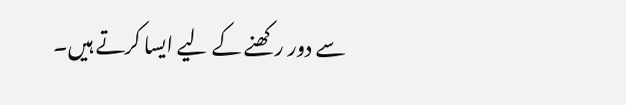سے دور رکھنے کے لیے ایسا کرتے ہیں۔